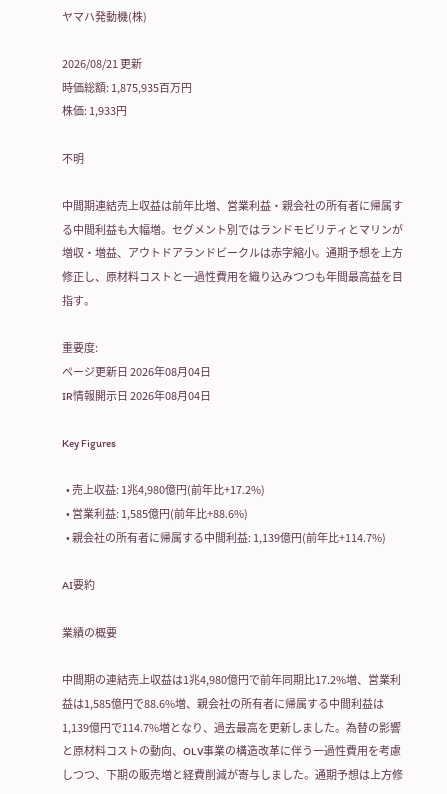ヤマハ発動機(株)

2026/08/21 更新
時価総額: 1,875,935百万円
株価: 1,933円

不明

中間期連結売上収益は前年比増、営業利益・親会社の所有者に帰属する中間利益も大幅増。セグメント別ではランドモビリティとマリンが増収・増益、アウトドアランドビークルは赤字縮小。通期予想を上方修正し、原材料コストと一過性費用を織り込みつつも年間最高益を目指す。

重要度:
ページ更新日 2026年08月04日
IR情報開示日 2026年08月04日

Key Figures

  • 売上収益: 1兆4,980億円(前年比+17.2%)
  • 営業利益: 1,585億円(前年比+88.6%)
  • 親会社の所有者に帰属する中間利益: 1,139億円(前年比+114.7%)

AI要約

業績の概要

中間期の連結売上収益は1兆4,980億円で前年同期比17.2%増、営業利益は1,585億円で88.6%増、親会社の所有者に帰属する中間利益は1,139億円で114.7%増となり、過去最高を更新しました。為替の影響と原材料コストの動向、OLV事業の構造改革に伴う一過性費用を考慮しつつ、下期の販売増と経費削減が寄与しました。通期予想は上方修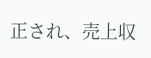正され、売上収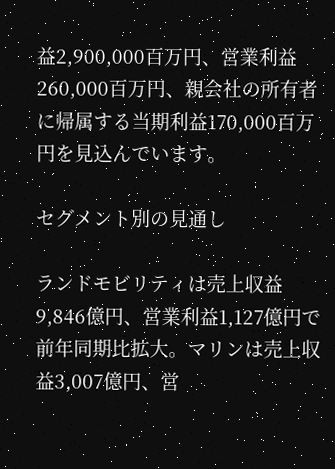益2,900,000百万円、営業利益260,000百万円、親会社の所有者に帰属する当期利益170,000百万円を見込んでいます。

セグメント別の見通し

ランドモビリティは売上収益9,846億円、営業利益1,127億円で前年同期比拡大。マリンは売上収益3,007億円、営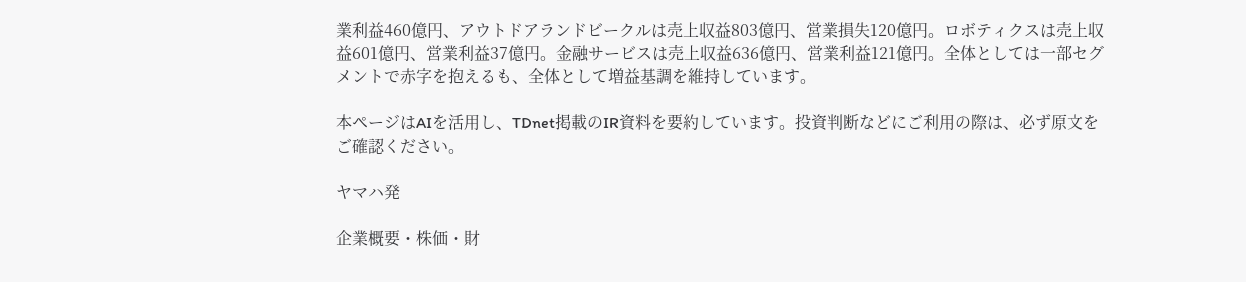業利益460億円、アウトドアランドビークルは売上収益803億円、営業損失120億円。ロボティクスは売上収益601億円、営業利益37億円。金融サービスは売上収益636億円、営業利益121億円。全体としては一部セグメントで赤字を抱えるも、全体として増益基調を維持しています。

本ページはAIを活用し、TDnet掲載のIR資料を要約しています。投資判断などにご利用の際は、必ず原文をご確認ください。

ヤマハ発

企業概要・株価・財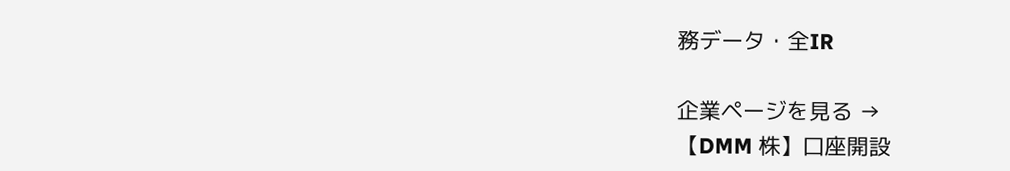務データ・全IR

企業ページを見る →
【DMM 株】口座開設